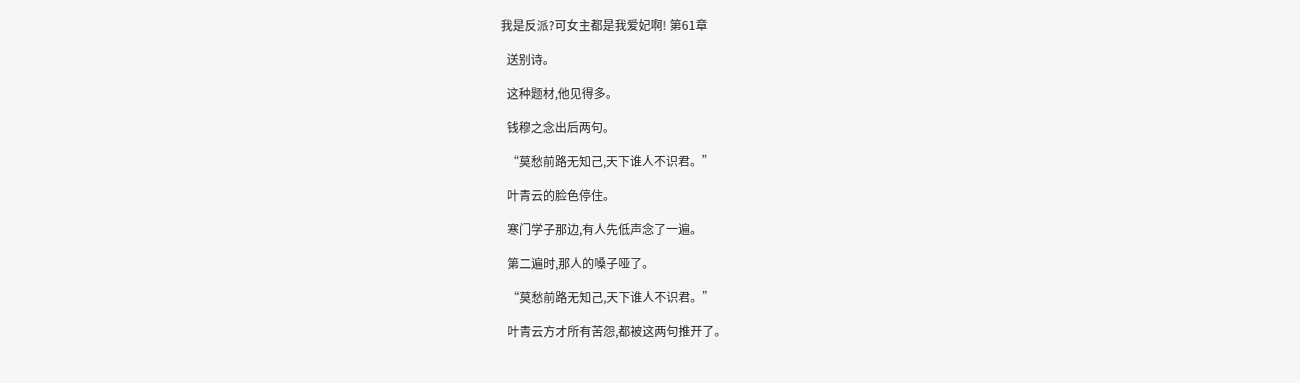我是反派?可女主都是我爱妃啊! 第61章

  送别诗。

  这种题材,他见得多。

  钱穆之念出后两句。

  “莫愁前路无知己,天下谁人不识君。”

  叶青云的脸色停住。

  寒门学子那边,有人先低声念了一遍。

  第二遍时,那人的嗓子哑了。

  “莫愁前路无知己,天下谁人不识君。”

  叶青云方才所有苦怨,都被这两句推开了。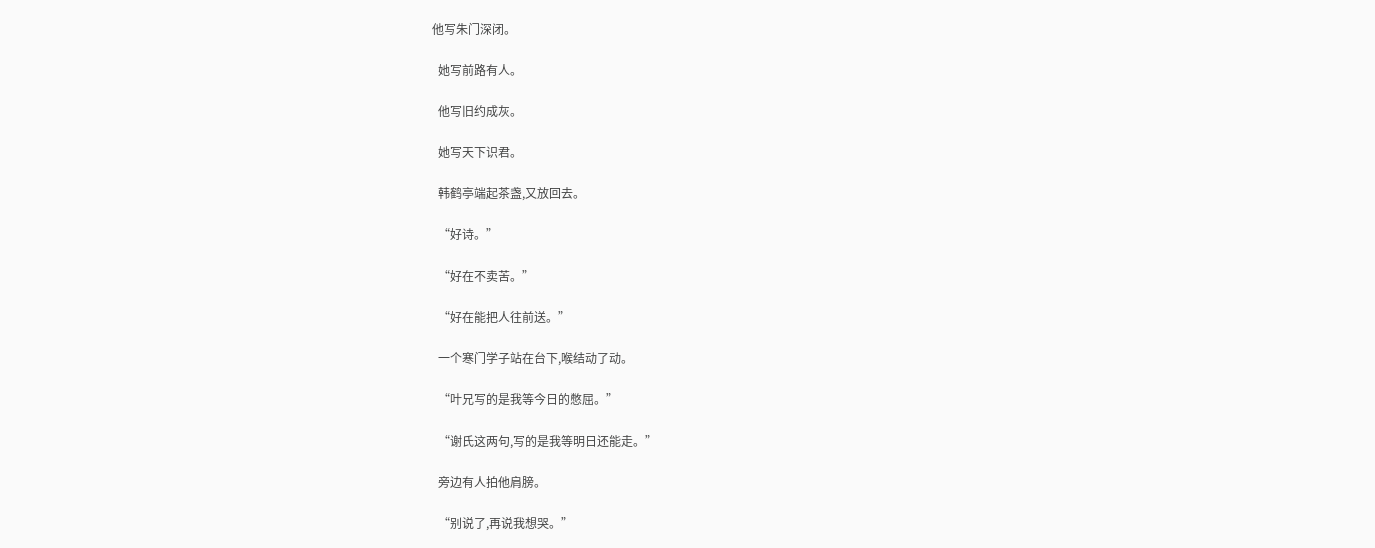他写朱门深闭。

  她写前路有人。

  他写旧约成灰。

  她写天下识君。

  韩鹤亭端起茶盏,又放回去。

  “好诗。”

  “好在不卖苦。”

  “好在能把人往前送。”

  一个寒门学子站在台下,喉结动了动。

  “叶兄写的是我等今日的憋屈。”

  “谢氏这两句,写的是我等明日还能走。”

  旁边有人拍他肩膀。

  “别说了,再说我想哭。”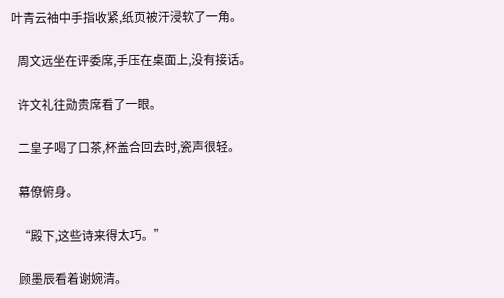叶青云袖中手指收紧,纸页被汗浸软了一角。

  周文远坐在评委席,手压在桌面上,没有接话。

  许文礼往勋贵席看了一眼。

  二皇子喝了口茶,杯盖合回去时,瓷声很轻。

  幕僚俯身。

  “殿下,这些诗来得太巧。”

  顾墨辰看着谢婉清。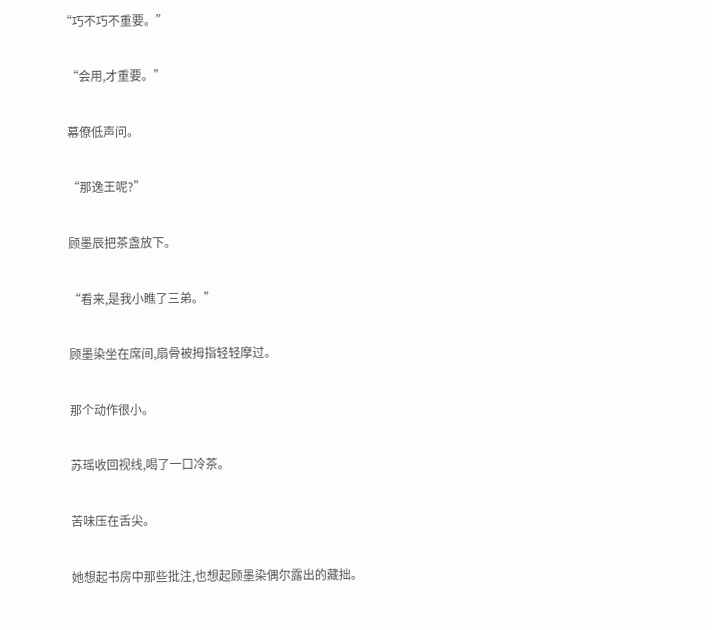“巧不巧不重要。”

  “会用,才重要。”

  幕僚低声问。

  “那逸王呢?”

  顾墨辰把茶盏放下。

  “看来,是我小瞧了三弟。”

  顾墨染坐在席间,扇骨被拇指轻轻摩过。

  那个动作很小。

  苏瑶收回视线,喝了一口冷茶。

  苦味压在舌尖。

  她想起书房中那些批注,也想起顾墨染偶尔露出的藏拙。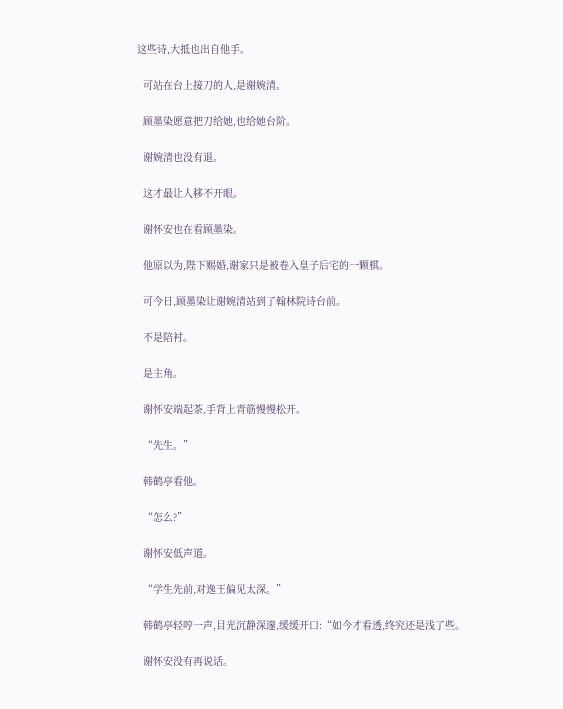这些诗,大抵也出自他手。

  可站在台上接刀的人,是谢婉清。

  顾墨染愿意把刀给她,也给她台阶。

  谢婉清也没有退。

  这才最让人移不开眼。

  谢怀安也在看顾墨染。

  他原以为,陛下赐婚,谢家只是被卷入皇子后宅的一颗棋。

  可今日,顾墨染让谢婉清站到了翰林院诗台前。

  不是陪衬。

  是主角。

  谢怀安端起茶,手背上青筋慢慢松开。

  “先生。”

  韩鹤亭看他。

  “怎么?”

  谢怀安低声道。

  “学生先前,对逸王偏见太深。”

  韩鹤亭轻哼一声,目光沉静深邃,缓缓开口:“如今才看透,终究还是浅了些。

  谢怀安没有再说话。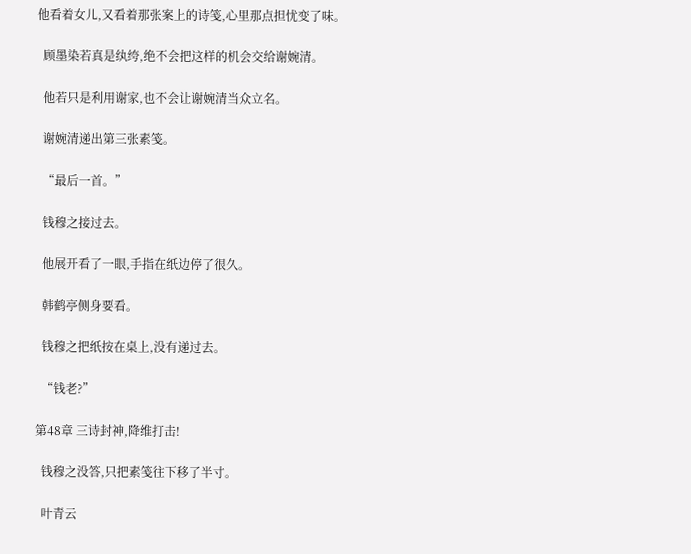他看着女儿,又看着那张案上的诗笺,心里那点担忧变了味。

  顾墨染若真是纨绔,绝不会把这样的机会交给谢婉清。

  他若只是利用谢家,也不会让谢婉清当众立名。

  谢婉清递出第三张素笺。

  “最后一首。”

  钱穆之接过去。

  他展开看了一眼,手指在纸边停了很久。

  韩鹤亭侧身要看。

  钱穆之把纸按在桌上,没有递过去。

  “钱老?”

第48章 三诗封神,降维打击!

  钱穆之没答,只把素笺往下移了半寸。

  叶青云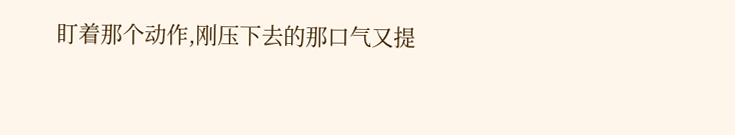盯着那个动作,刚压下去的那口气又提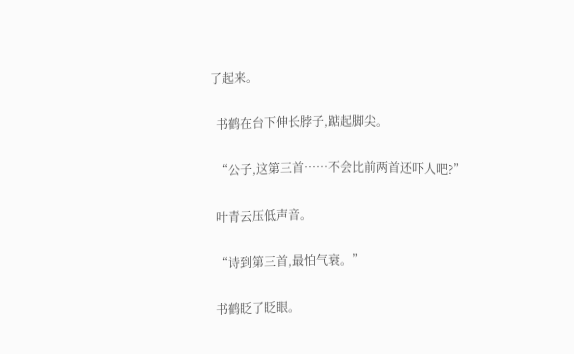了起来。

  书鹤在台下伸长脖子,踮起脚尖。

  “公子,这第三首……不会比前两首还吓人吧?”

  叶青云压低声音。

  “诗到第三首,最怕气衰。”

  书鹤眨了眨眼。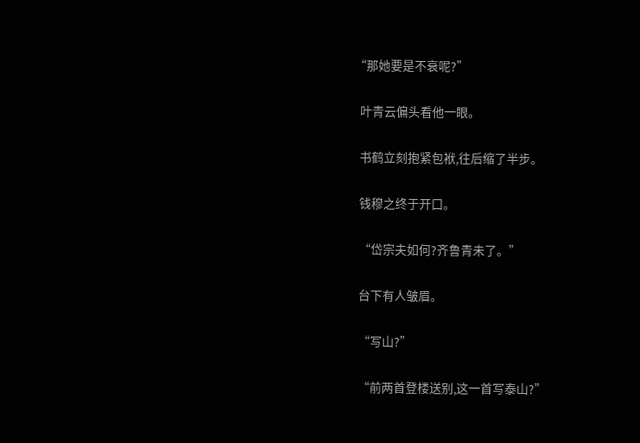“那她要是不衰呢?”

  叶青云偏头看他一眼。

  书鹤立刻抱紧包袱,往后缩了半步。

  钱穆之终于开口。

  “岱宗夫如何?齐鲁青未了。”

  台下有人皱眉。

  “写山?”

  “前两首登楼送别,这一首写泰山?”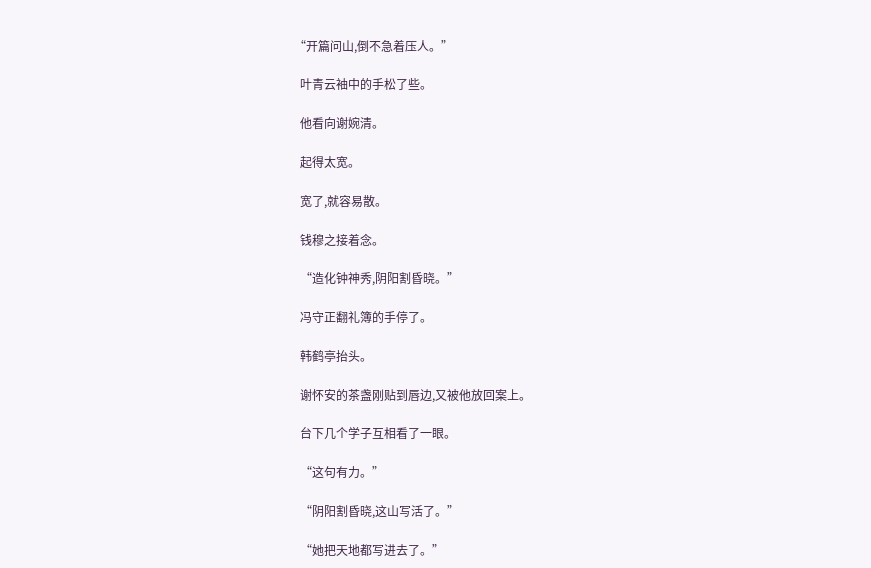“开篇问山,倒不急着压人。”

  叶青云袖中的手松了些。

  他看向谢婉清。

  起得太宽。

  宽了,就容易散。

  钱穆之接着念。

  “造化钟神秀,阴阳割昏晓。”

  冯守正翻礼簿的手停了。

  韩鹤亭抬头。

  谢怀安的茶盏刚贴到唇边,又被他放回案上。

  台下几个学子互相看了一眼。

  “这句有力。”

  “阴阳割昏晓,这山写活了。”

  “她把天地都写进去了。”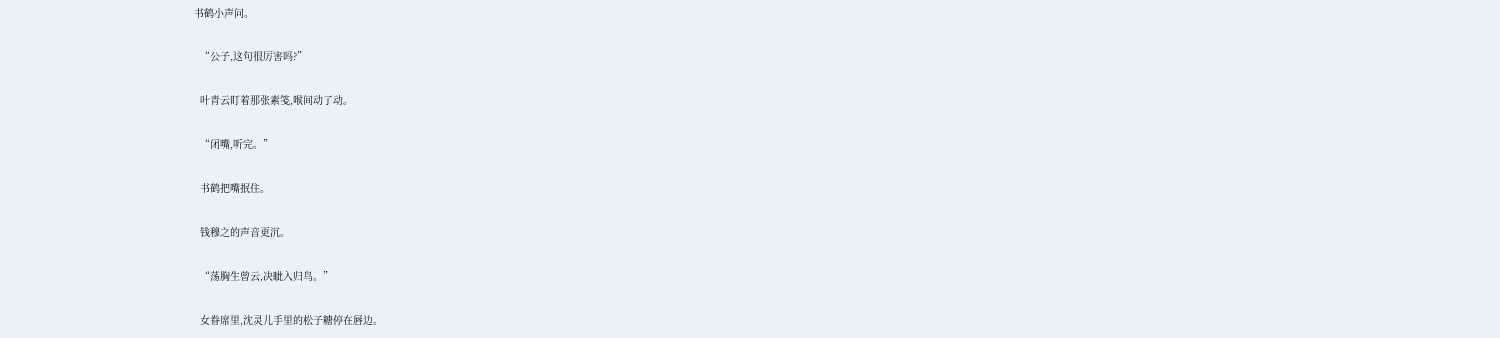书鹤小声问。

  “公子,这句很厉害吗?”

  叶青云盯着那张素笺,喉间动了动。

  “闭嘴,听完。”

  书鹤把嘴抿住。

  钱穆之的声音更沉。

  “荡胸生曾云,决眦入归鸟。”

  女眷席里,沈灵儿手里的松子糖停在唇边。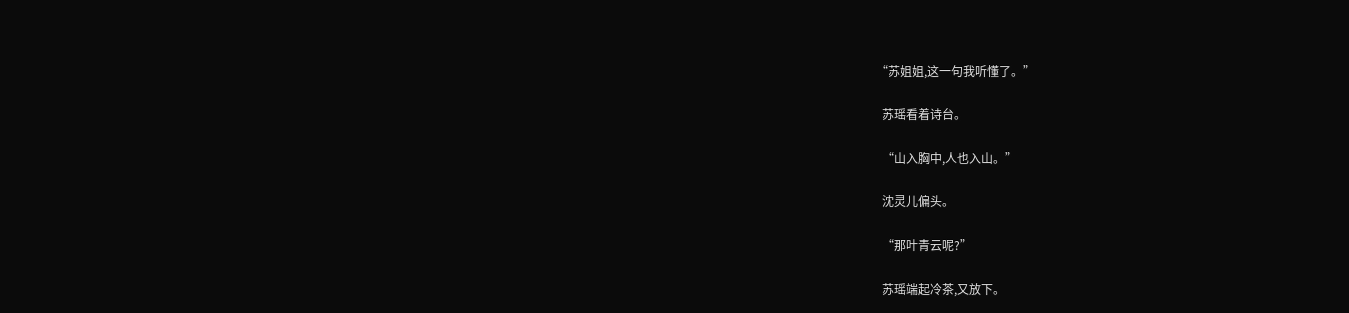“苏姐姐,这一句我听懂了。”

  苏瑶看着诗台。

  “山入胸中,人也入山。”

  沈灵儿偏头。

  “那叶青云呢?”

  苏瑶端起冷茶,又放下。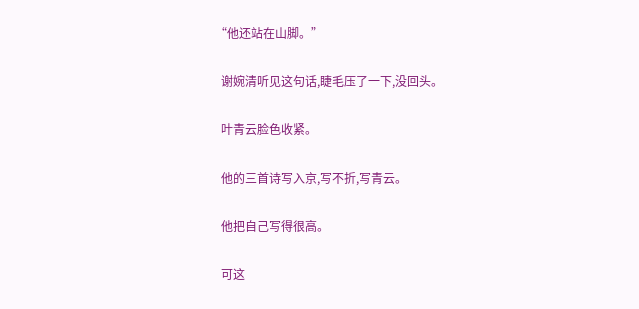“他还站在山脚。”

  谢婉清听见这句话,睫毛压了一下,没回头。

  叶青云脸色收紧。

  他的三首诗写入京,写不折,写青云。

  他把自己写得很高。

  可这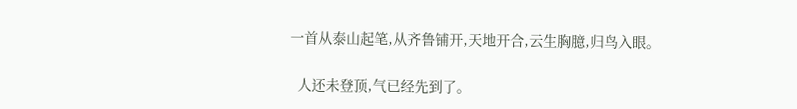一首从泰山起笔,从齐鲁铺开,天地开合,云生胸臆,归鸟入眼。

  人还未登顶,气已经先到了。